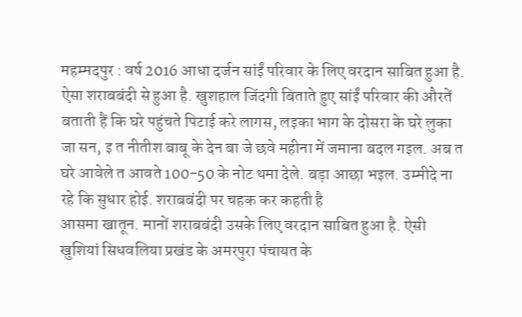महम्मदपुर : वर्ष 2016 आधा दर्जन सांईं परिवार के लिए वरदान साबित हुआ है. ऐसा शराबबंदी से हुआ है. खुशहाल जिंदगी बिताते हुए सांईं परिवार की औरतें बताती हैं कि घरे पहुंचते पिटाई करे लागस, लइका भाग के दोसरा के घरे लुका जा सन, इ त नीतीश बाबू के देन बा जे छवे महीना में जमाना बदल गइल. अब त घरे आवेले त आवते 100-50 के नोट थमा देले. बड़ा आछा भइल. उम्मीदे ना रहे कि सुधार होई. शराबबंदी पर चहक कर कहती है
आसमा खातून. मानों शराबबंदी उसके लिए वरदान साबित हुआ है. ऐसी खुशियां सिधवलिया प्रखंड के अमरपुरा पंचायत के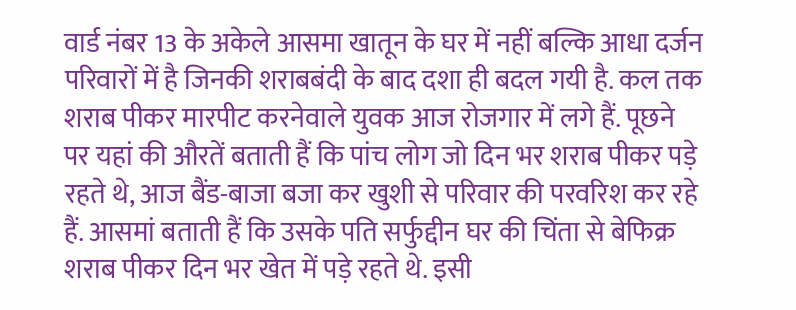वार्ड नंबर 13 के अकेले आसमा खातून के घर में नहीं बल्कि आधा दर्जन परिवारों में है जिनकी शराबबंदी के बाद दशा ही बदल गयी है. कल तक शराब पीकर मारपीट करनेवाले युवक आज रोजगार में लगे हैं. पूछने पर यहां की औरतें बताती हैं कि पांच लोग जो दिन भर शराब पीकर पड़े रहते थे, आज बैंड-बाजा बजा कर खुशी से परिवार की परवरिश कर रहे हैं. आसमां बताती हैं कि उसके पति सर्फुद्दीन घर की चिंता से बेफिक्र शराब पीकर दिन भर खेत में पड़े रहते थे. इसी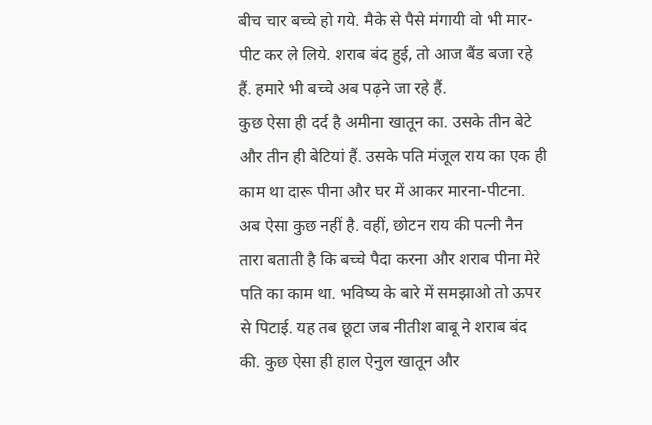बीच चार बच्चे हो गये. मैके से पैसे मंगायी वो भी मार-पीट कर ले लिये. शराब बंद हुई, तो आज बैंड बजा रहे हैं. हमारे भी बच्चे अब पढ़ने जा रहे हैं.
कुछ ऐसा ही दर्द है अमीना खातून का. उसके तीन बेटे और तीन ही बेटियां हैं. उसके पति मंजूल राय का एक ही काम था दारू पीना और घर में आकर मारना-पीटना. अब ऐसा कुछ नहीं है. वहीं, छोटन राय की पत्नी नैन तारा बताती है कि बच्चे पैदा करना और शराब पीना मेरे पति का काम था. भविष्य के बारे में समझाओ तो ऊपर से पिटाई. यह तब छूटा जब नीतीश बाबू ने शराब बंद की. कुछ ऐसा ही हाल ऐनुल खातून और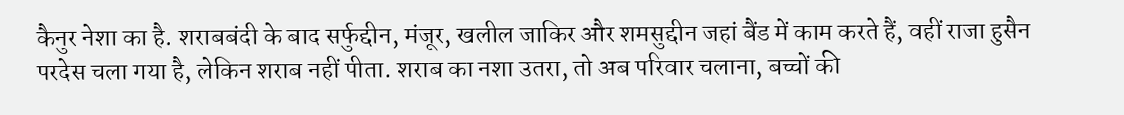कैनुर नेशा का है. शराबबंदी के बाद सर्फुद्दीन, मंजूर, खलील जाकिर और शमसुद्दीन जहां बैंड में काम करते हैं, वहीं राजा हुसैन परदेस चला गया है, लेकिन शराब नहीं पीता. शराब का नशा उतरा, तो अब परिवार चलाना, बच्चों की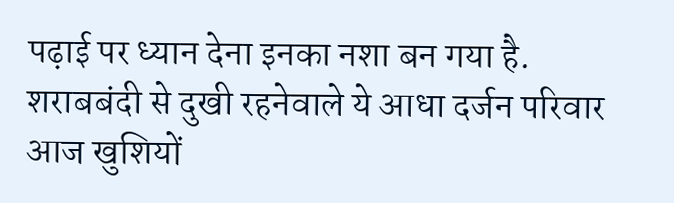पढ़ाई पर ध्यान देना इनका नशा बन गया है. शराबबंदी से दुखी रहनेवाले ये आधा दर्जन परिवार आज खुशियों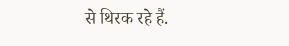से थिरक रहे हैं.